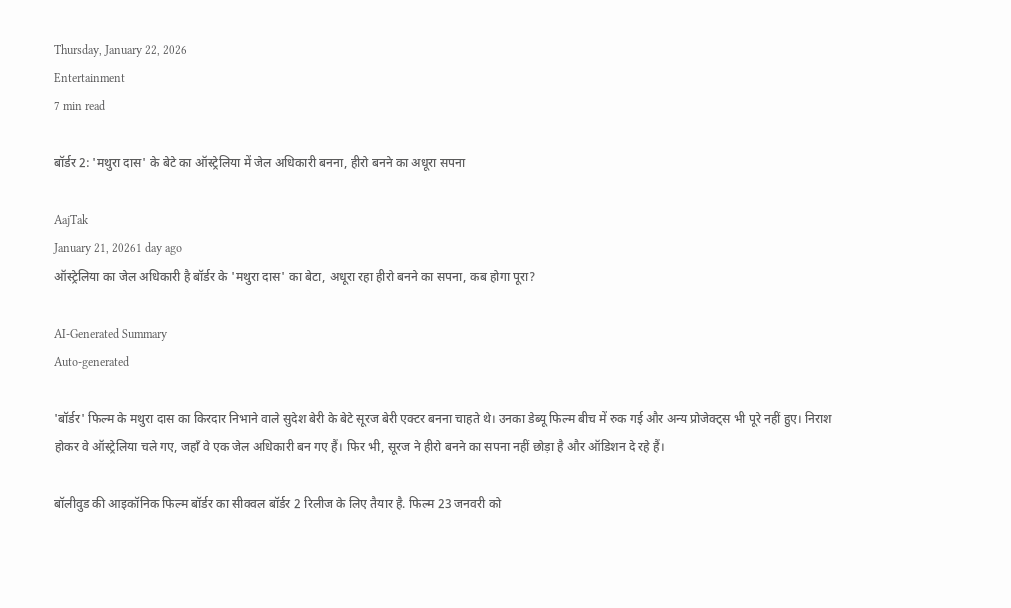Thursday, January 22, 2026
Entertainment
7 min read

बॉर्डर 2: 'मथुरा दास' के बेटे का ऑस्ट्रेलिया में जेल अधिकारी बनना, हीरो बनने का अधूरा सपना

AajTak
January 21, 20261 day ago
ऑस्ट्रेलिया का जेल अधिकारी है बॉर्डर के 'मथुरा दास' का बेटा, अधूरा रहा हीरो बनने का सपना, कब होगा पूरा?

AI-Generated Summary
Auto-generated

'बॉर्डर' फिल्म के मथुरा दास का किरदार निभाने वाले सुदेश बेरी के बेटे सूरज बेरी एक्टर बनना चाहते थे। उनका डेब्यू फिल्म बीच में रुक गई और अन्य प्रोजेक्ट्स भी पूरे नहीं हुए। निराश होकर वे ऑस्ट्रेलिया चले गए, जहाँ वे एक जेल अधिकारी बन गए हैं। फिर भी, सूरज ने हीरो बनने का सपना नहीं छोड़ा है और ऑडिशन दे रहे हैं।

बॉलीवुड की आइकॉनिक फिल्म बॉर्डर का सीक्वल बॉर्डर 2 रिलीज के लिए तैयार है. फिल्म 23 जनवरी को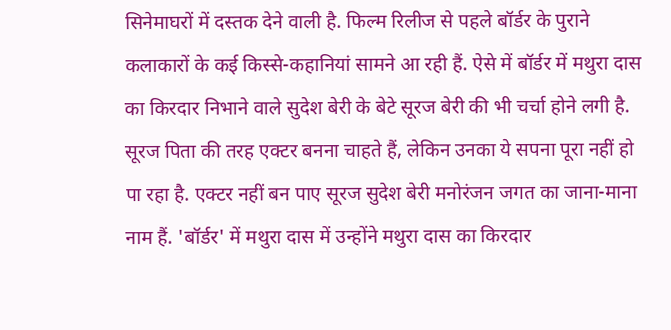सिनेमाघरों में दस्तक देने वाली है. फिल्म रिलीज से पहले बॉर्डर के पुराने कलाकारों के कई किस्से-कहानियां सामने आ रही हैं. ऐसे में बॉर्डर में मथुरा दास का किरदार निभाने वाले सुदेश बेरी के बेटे सूरज बेरी की भी चर्चा होने लगी है. सूरज पिता की तरह एक्टर बनना चाहते हैं, लेकिन उनका ये सपना पूरा नहीं हो पा रहा है. एक्टर नहीं बन पाए सूरज सुदेश बेरी मनोरंजन जगत का जाना-माना नाम हैं. 'बॉर्डर' में मथुरा दास में उन्होंने मथुरा दास का किरदार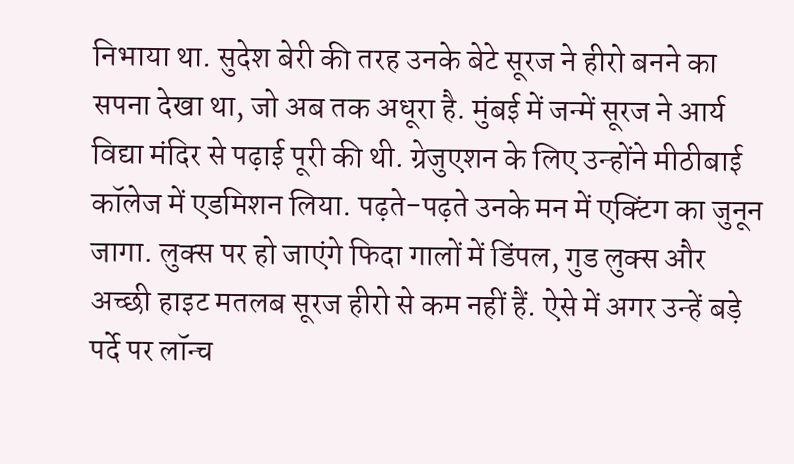निभाया था. सुदेश बेरी की तरह उनके बेटे सूरज ने हीरो बनने का सपना देखा था, जो अब तक अधूरा है. मुंबई में जन्में सूरज ने आर्य विद्या मंदिर से पढ़ाई पूरी की थी. ग्रेजुएशन के लिए उन्होंने मीठीबाई कॉलेज में एडमिशन लिया. पढ़ते-पढ़ते उनके मन में एक्टिंग का जुनून जागा. लुक्स पर हो जाएंगे फिदा गालों में डिंपल, गुड लुक्स और अच्छी हाइट मतलब सूरज हीरो से कम नहीं हैं. ऐसे में अगर उन्हें बड़े पर्दे पर लॉन्च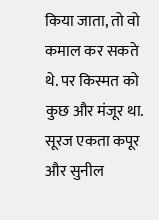किया जाता, तो वो कमाल कर सकते थे. पर किस्मत को कुछ और मंजूर था. सूरज एकता कपूर और सुनील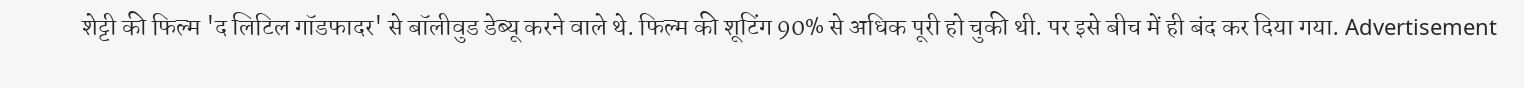शेट्टी की फिल्म 'द लिटिल गॉडफादर' से बॉलीवुड डेब्यू करने वाले थे. फिल्म की शूटिंग 90% से अधिक पूरी हो चुकी थी. पर इसे बीच में ही बंद कर दिया गया. Advertisement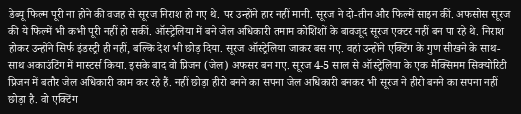डेब्यू फिल्म पूरी ना होने की वजह से सूरज निराश हो गए थे. पर उन्होंने हार नहीं मानी. सूरज ने दो-तीन और फिल्में साइन कीं. अफसोस सूरज की ये फिल्में भी कभी पूरी नहीं हो सकीं. ऑस्ट्रेलिया में बने जेल अधिकारी तमाम कोशिशों के बावजूद सूरज एक्टर नहीं बन पा रहे थे. निराश होकर उन्होंने सिर्फ इंडस्ट्री ही नहीं, बल्कि देश भी छोड़ दिया. सूरज ऑस्ट्रेलिया जाकर बस गए. वहां उन्होंने एक्टिंग के गुण सीखने के साथ-साथ अकाउंटिंग में मास्टर्स किया. इसके बाद वो प्रिजन (जेल) अफसर बन गए. सूरज 4-5 साल से ऑस्ट्रेलिया के एक मैक्सिमम सिक्योरिटी प्रिजन में बतौर जेल अधिकारी काम कर रहे हैं. नहीं छोड़ा हीरो बनने का सपना जेल अधिकारी बनकर भी सूरज ने हीरो बनने का सपना नहीं छोड़ा है. वो एक्टिंग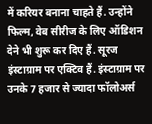में करियर बनाना चाहते हैं. उन्होंने फिल्म, वेब सीरीज के लिए ऑडिशन देने भी शुरू कर दिए हैं. सूरज इंस्टाग्राम पर एक्टिव हैं. इंस्टाग्राम पर उनके 7 हजार से ज्यादा फॉलोअर्स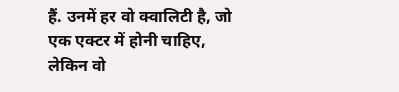हैं. उनमें हर वो क्वालिटी है, जो एक एक्टर में होनी चाहिए, लेकिन वो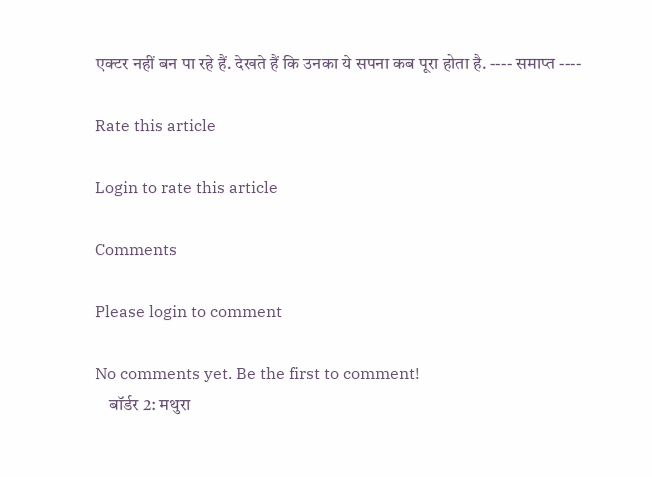एक्टर नहीं बन पा रहे हैं. देखते हैं कि उनका ये सपना कब पूरा होता है. ---- समाप्त ----

Rate this article

Login to rate this article

Comments

Please login to comment

No comments yet. Be the first to comment!
    बॉर्डर 2: मथुरा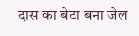दास का बेटा बना जेल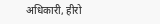अधिकारी, हीरो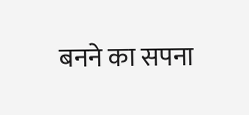बनने का सपना